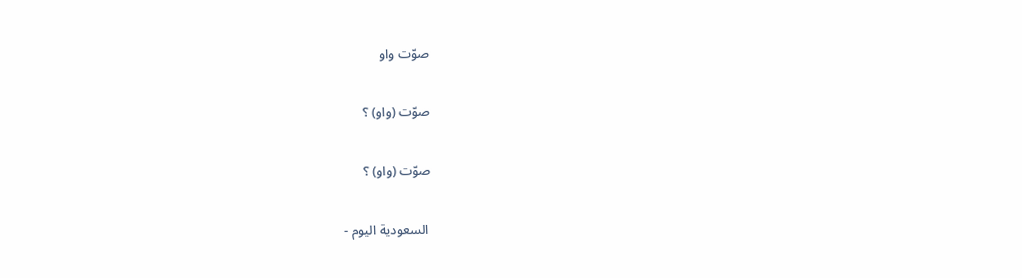صوّت واو

صوّت (واو) ؟

صوّت (واو) ؟

 السعودية اليوم -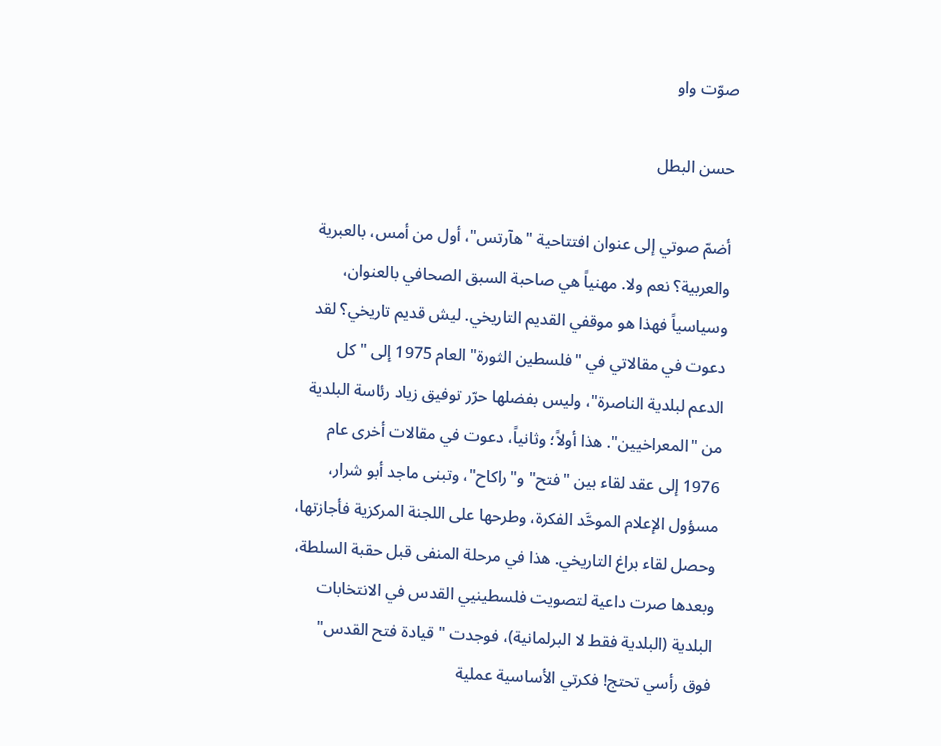صوّت واو

حسن البطل

أضمّ صوتي إلى عنوان افتتاحية "هآرتس"، أول من أمس، بالعبرية والعربية؟ نعم ولا. مهنياً هي صاحبة السبق الصحافي بالعنوان، وسياسياً فهذا هو موقفي القديم التاريخي. ليش قديم تاريخي؟ لقد دعوت في مقالاتي في "فلسطين الثورة" العام 1975 إلى "كل الدعم لبلدية الناصرة"، وليس بفضلها حرّر توفيق زياد رئاسة البلدية من "المعراخيين". هذا أولاً؛ وثانياً، دعوت في مقالات أخرى عام 1976 إلى عقد لقاء بين "فتح" و"راكاح"، وتبنى ماجد أبو شرار، مسؤول الإعلام الموحَّد الفكرة، وطرحها على اللجنة المركزية فأجازتها، وحصل لقاء براغ التاريخي. هذا في مرحلة المنفى قبل حقبة السلطة، وبعدها صرت داعية لتصويت فلسطينيي القدس في الانتخابات البلدية (البلدية فقط لا البرلمانية)، فوجدت "قيادة فتح القدس" فوق رأسي تحتج! فكرتي الأساسية عملية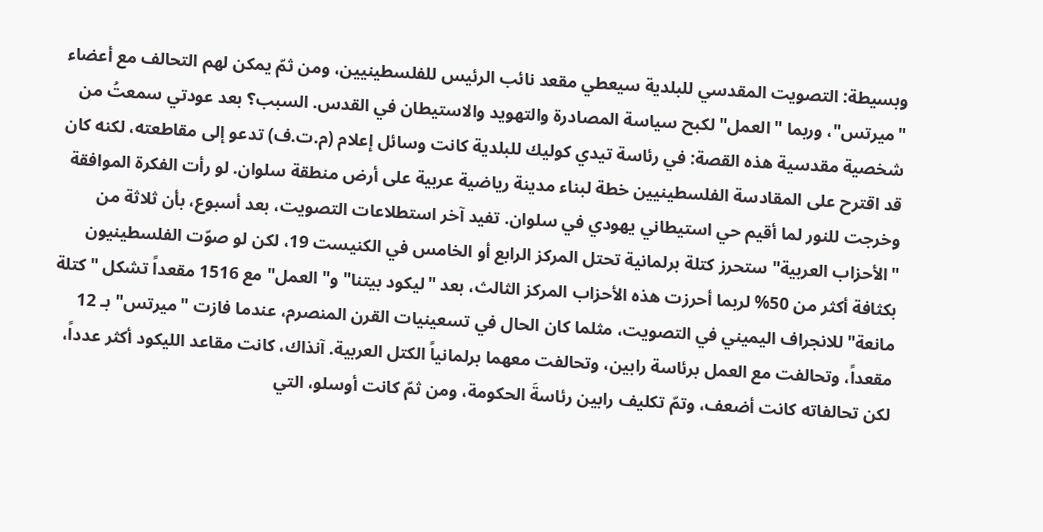وبسيطة: التصويت المقدسي للبلدية سيعطي مقعد نائب الرئيس للفلسطينيين، ومن ثمّ يمكن لهم التحالف مع أعضاء "ميرتس"، وربما "العمل" لكبح سياسة المصادرة والتهويد والاستيطان في القدس. السبب؟ بعد عودتي سمعتُ من شخصية مقدسية هذه القصة: في رئاسة تيدي كوليك للبلدية كانت وسائل إعلام (م.ت.ف) تدعو إلى مقاطعته، لكنه كان قد اقترح على المقادسة الفلسطينيين خطة لبناء مدينة رياضية عربية على أرض منطقة سلوان. لو رأت الفكرة الموافقة وخرجت للنور لما أقيم حي استيطاني يهودي في سلوان. تفيد آخر استطلاعات التصويت، بعد أسبوع، بأن ثلاثة من "الأحزاب العربية" ستحرز كتلة برلمانية تحتل المركز الرابع أو الخامس في الكنيست 19، لكن لو صوّت الفلسطينيون بكثافة أكثر من 50% لربما أحرزت هذه الأحزاب المركز الثالث، بعد "ليكود بيتنا" و"العمل" مع 1516 مقعداً تشكل "كتلة مانعة" للانجراف اليميني في التصويت، مثلما كان الحال في تسعينيات القرن المنصرم، عندما فازت "ميرتس" بـ 12 مقعداً، وتحالفت مع العمل برئاسة رابين، وتحالفت معهما برلمانياً الكتل العربية. آنذاك، كانت مقاعد الليكود أكثر عدداً، لكن تحالفاته كانت أضعف، وتمّ تكليف رابين رئاسةَ الحكومة، ومن ثمّ كانت أوسلو، التي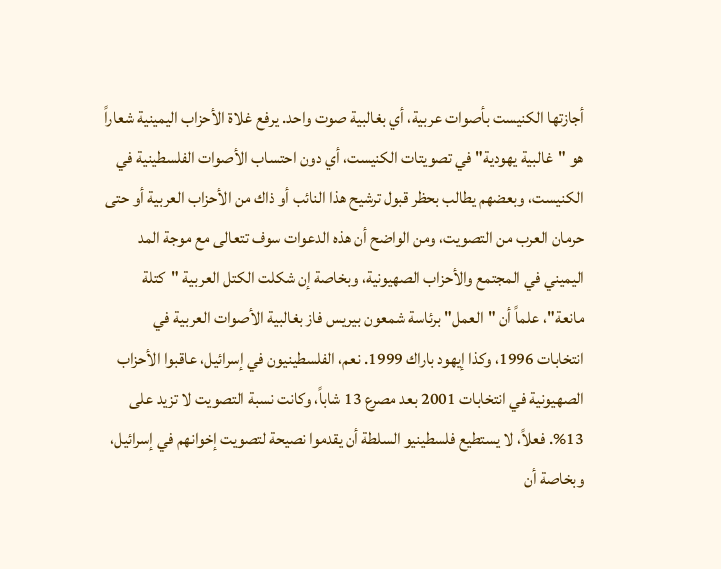أجازتها الكنيست بأصوات عربية، أي بغالبية صوت واحد. يرفع غلاة الأحزاب اليمينية شعاراً هو "غالبية يهودية" في تصويتات الكنيست، أي دون احتساب الأصوات الفلسطينية في الكنيست، وبعضهم يطالب بحظر قبول ترشيح هذا النائب أو ذاك من الأحزاب العربية أو حتى حرمان العرب من التصويت، ومن الواضح أن هذه الدعوات سوف تتعالى مع موجة المد اليميني في المجتمع والأحزاب الصهيونية، وبخاصة إن شكلت الكتل العربية "كتلة مانعة"، علماً أن "العمل" برئاسة شمعون بيريس فاز بغالبية الأصوات العربية في انتخابات 1996، وكذا إيهود باراك 1999. نعم، الفلسطينيون في إسرائيل، عاقبوا الأحزاب الصهيونية في انتخابات 2001 بعد مصرع 13 شاباً، وكانت نسبة التصويت لا تزيد على 13%. فعلاً، لا يستطيع فلسطينيو السلطة أن يقدموا نصيحة لتصويت إخوانهم في إسرائيل، وبخاصة أن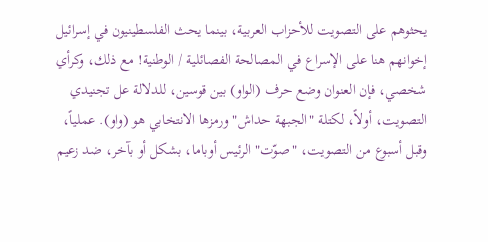يحثوهم على التصويت للأحزاب العربية، بينما يحث الفلسطينيون في إسرائيل إخوانهم هنا على الإسراع في المصالحة الفصائلية / الوطنية! مع ذلك، وكرأي شخصي، فإن العنوان وضع حرف (الواو) بين قوسين، للدلالة عل تجنيدي التصويت، أولاً، لكتلة "الجبهة حداش" ورمزها الانتخابي هو (واو). عملياً، وقبل أسبوع من التصويت، "صوّت" الرئيس أوباما، بشكل أو بآخر، ضد زعيم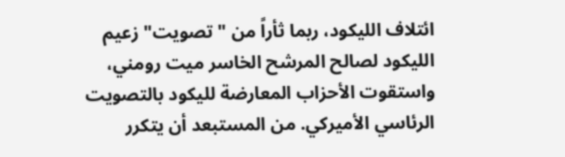ائتلاف الليكود، ربما ثأراً من "تصويت" زعيم الليكود لصالح المرشح الخاسر ميت رومني، واستقوت الأحزاب المعارضة لليكود بالتصويت الرئاسي الأميركي. من المستبعد أن يتكرر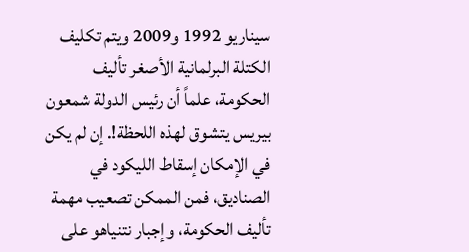سيناريو 1992 و2009 ويتم تكليف الكتلة البرلمانية الأصغر تأليف الحكومة، علماً أن رئيس الدولة شمعون بيريس يتشوق لهذه اللحظة!. إن لم يكن في الإمكان إسقاط الليكود في الصناديق، فمن الممكن تصعيب مهمة تأليف الحكومة، وإجبار نتنياهو على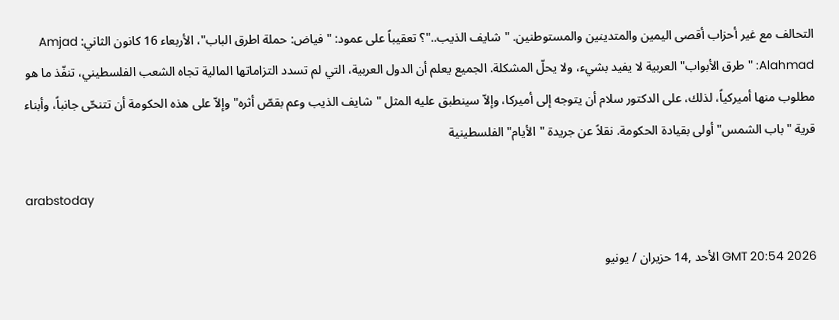التحالف مع غير أحزاب أقصى اليمين والمتدينين والمستوطنين. "شايف الذيب.."؟ تعقيباً على عمود: "فياض: حملة اطرق الباب"، الأربعاء 16 كانون الثاني: Amjad Alahmad: "طرق الأبواب" العربية لا يفيد بشيء، ولا يحلّ المشكلة. الجميع يعلم أن الدول العربية، التي لم تسدد التزاماتها المالية تجاه الشعب الفلسطيني، تنفّذ ما هو مطلوب منها أميركياً، لذلك، على الدكتور سلام أن يتوجه إلى أميركا، وإلاّ سينطبق عليه المثل "شايف الذيب وعم بقصّ أثره" وإلاّ على هذه الحكومة أن تتنحّى جانباً، وأبناء قرية "باب الشمس" أولى بقيادة الحكومة. نقلاً عن جريدة "الأيام" الفلسطينية

arabstoday

GMT 20:54 2026 الأحد ,14 حزيران / يونيو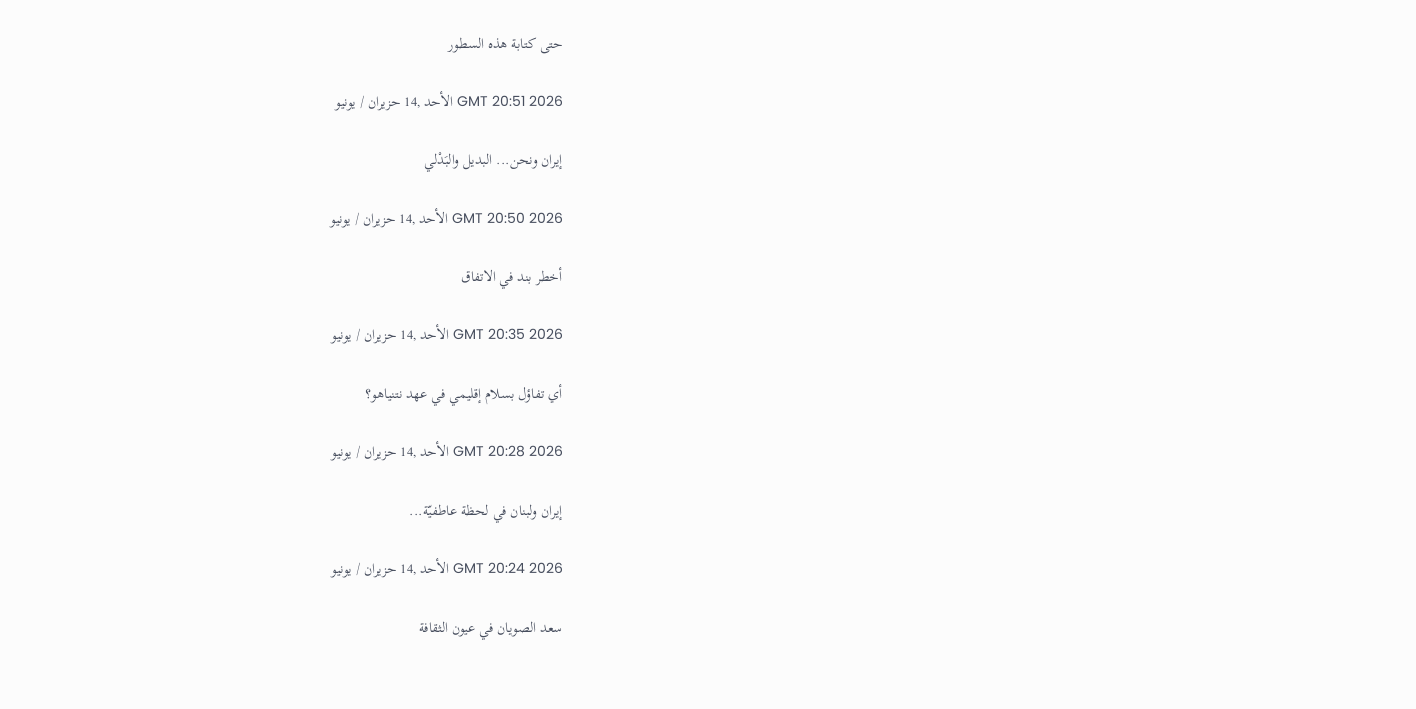حتى كتابة هذه السطور

GMT 20:51 2026 الأحد ,14 حزيران / يونيو

إيران ونحن... البديل والبَدْلي

GMT 20:50 2026 الأحد ,14 حزيران / يونيو

أخطر بند في الاتفاق

GMT 20:35 2026 الأحد ,14 حزيران / يونيو

أي تفاؤل بسلام إقليمي في عهد نتنياهو؟

GMT 20:28 2026 الأحد ,14 حزيران / يونيو

إيران ولبنان في لحظة عاطفيّة...

GMT 20:24 2026 الأحد ,14 حزيران / يونيو

سعد الصويان في عيون الثقافة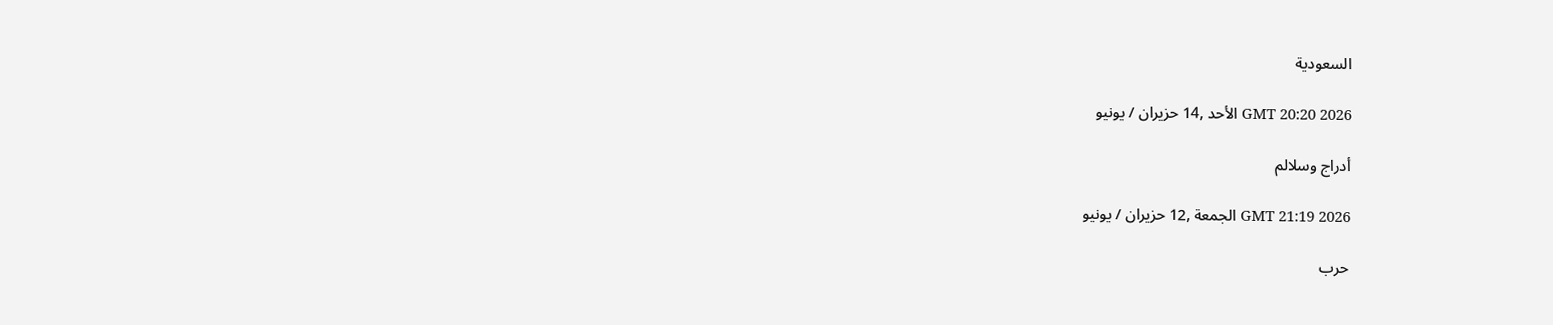السعودية

GMT 20:20 2026 الأحد ,14 حزيران / يونيو

أدراج وسلالم

GMT 21:19 2026 الجمعة ,12 حزيران / يونيو

حرب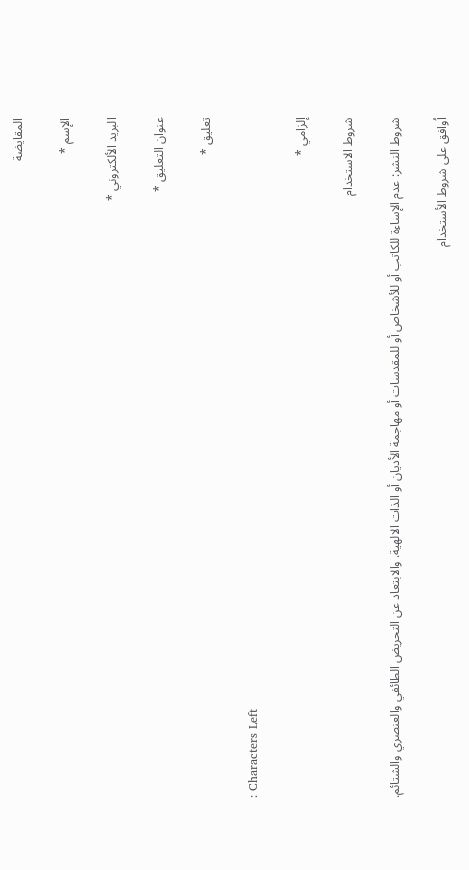المقايضة

الإسم *

البريد الألكتروني *

عنوان التعليق *

تعليق *

: Characters Left

إلزامي *

شروط الاستخدام

شروط النشر: عدم الإساءة للكاتب أو للأشخاص أو للمقدسات أو مهاجمة الأديان أو الذات الالهية. والابتعاد عن التحريض الطائفي والعنصري والشتائم.

اُوافق على شروط الأستخدام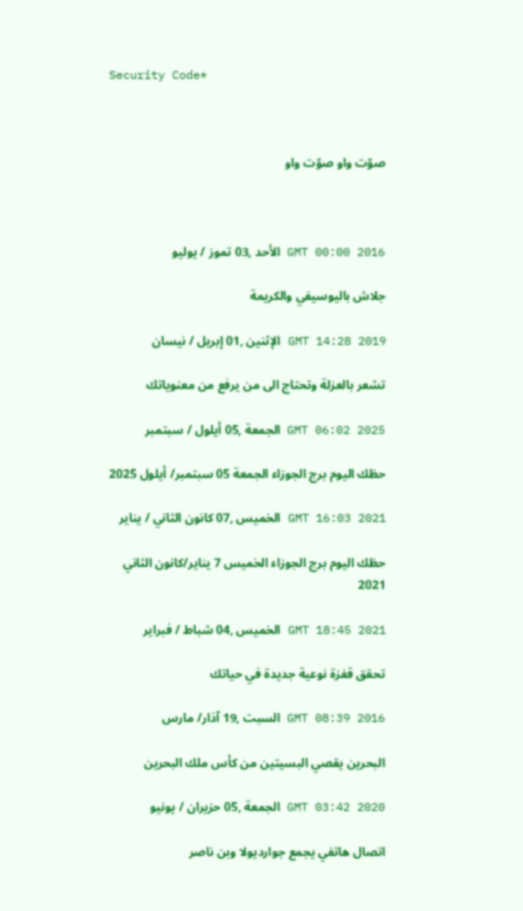Security Code*



صوّت واو صوّت واو



GMT 00:00 2016 الأحد ,03 تموز / يوليو

جلاش باليوسيفي والكريمة

GMT 14:28 2019 الإثنين ,01 إبريل / نيسان

تشعر بالعزلة وتحتاج الى من يرفع من معنوياتك

GMT 06:02 2025 الجمعة ,05 أيلول / سبتمبر

حظك اليوم برج الجوزاء الجمعة 05 سبتمبر/ أيلول 2025

GMT 16:03 2021 الخميس ,07 كانون الثاني / يناير

حظك اليوم برج الجوزاء الخميس 7 يناير/كانون الثاني 2021

GMT 18:45 2021 الخميس ,04 شباط / فبراير

تحقق قفزة نوعية جديدة في حياتك

GMT 08:39 2016 السبت ,19 آذار/ مارس

البحرين يقصي البسيتين من كأس ملك البحرين

GMT 03:42 2020 الجمعة ,05 حزيران / يونيو

اتصال هاتفي يجمع جوارديولا وبن ناصر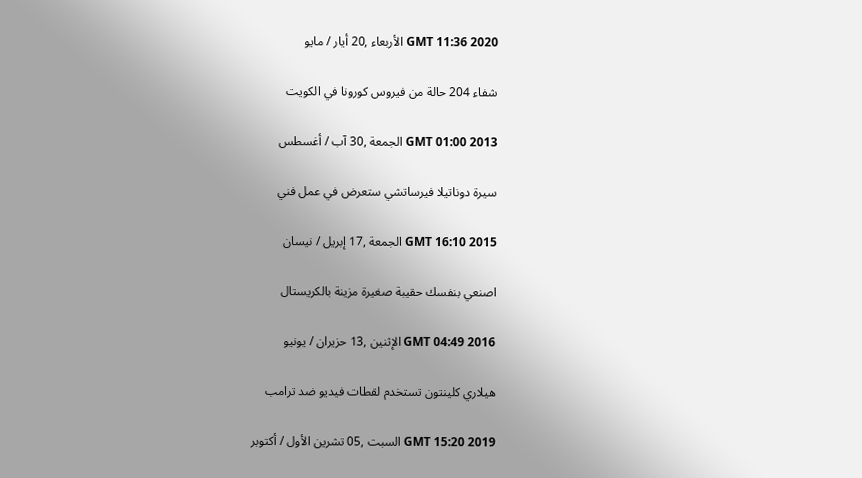GMT 11:36 2020 الأربعاء ,20 أيار / مايو

شفاء 204 حالة من فيروس كورونا في الكويت

GMT 01:00 2013 الجمعة ,30 آب / أغسطس

سيرة دوناتيلا فيرساتشي ستعرض في عمل فني

GMT 16:10 2015 الجمعة ,17 إبريل / نيسان

اصنعي بنفسك حقيبة صغيرة مزينة بالكريستال

GMT 04:49 2016 الإثنين ,13 حزيران / يونيو

هيلاري كلينتون تستخدم لقطات فيديو ضد ترامب

GMT 15:20 2019 السبت ,05 تشرين الأول / أكتوبر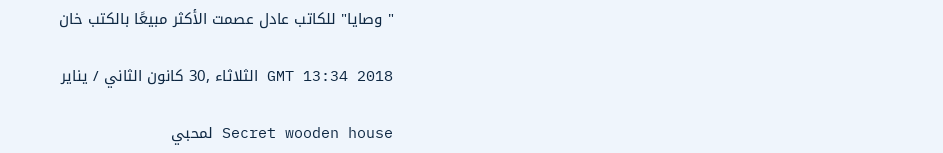" وصايا" للكاتب عادل عصمت الأكثر مبيعًا بالكتب خان

GMT 13:34 2018 الثلاثاء ,30 كانون الثاني / يناير

Secret wooden house لمحبي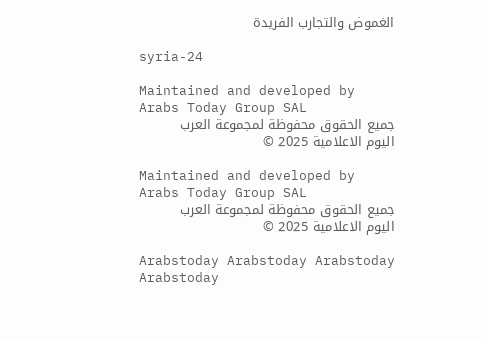الغموض والتجارب الفريدة

syria-24

Maintained and developed by Arabs Today Group SAL
جميع الحقوق محفوظة لمجموعة العرب اليوم الاعلامية 2025 ©

Maintained and developed by Arabs Today Group SAL
جميع الحقوق محفوظة لمجموعة العرب اليوم الاعلامية 2025 ©

Arabstoday Arabstoday Arabstoday Arabstoday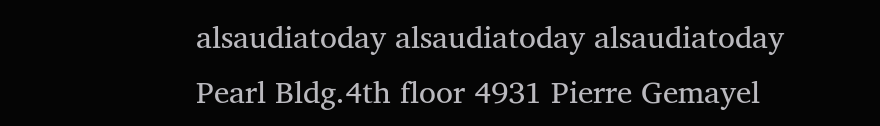alsaudiatoday alsaudiatoday alsaudiatoday
Pearl Bldg.4th floor 4931 Pierre Gemayel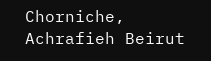Chorniche, Achrafieh Beirut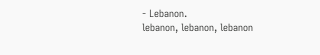- Lebanon.
lebanon, lebanon, lebanon